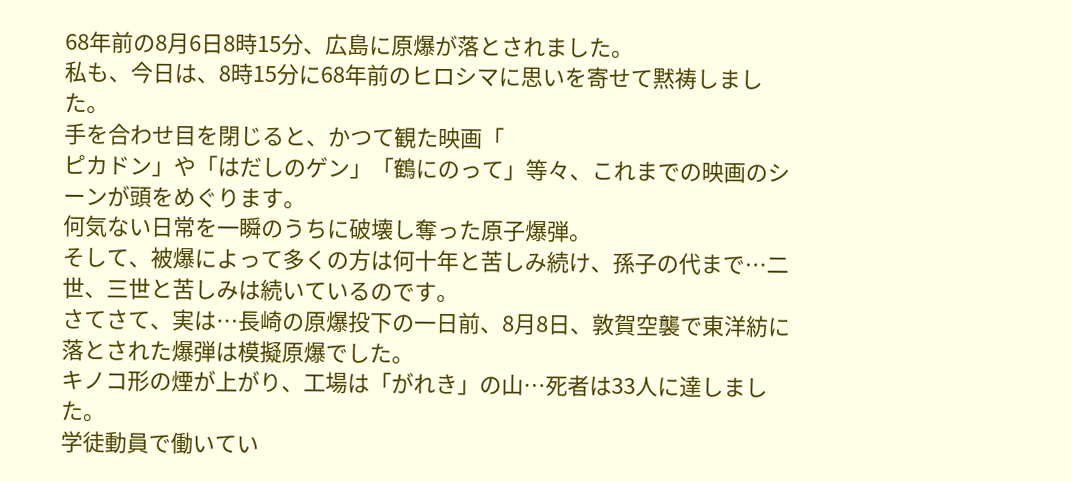68年前の8月6日8時15分、広島に原爆が落とされました。
私も、今日は、8時15分に68年前のヒロシマに思いを寄せて黙祷しました。
手を合わせ目を閉じると、かつて観た映画「
ピカドン」や「はだしのゲン」「鶴にのって」等々、これまでの映画のシーンが頭をめぐります。
何気ない日常を一瞬のうちに破壊し奪った原子爆弾。
そして、被爆によって多くの方は何十年と苦しみ続け、孫子の代まで…二世、三世と苦しみは続いているのです。
さてさて、実は…長崎の原爆投下の一日前、8月8日、敦賀空襲で東洋紡に落とされた爆弾は模擬原爆でした。
キノコ形の煙が上がり、工場は「がれき」の山…死者は33人に達しました。
学徒動員で働いてい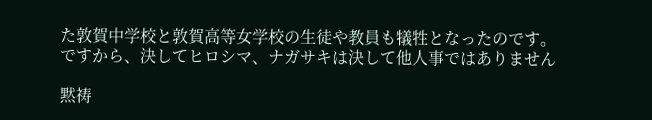た敦賀中学校と敦賀高等女学校の生徒や教員も犠牲となったのです。
ですから、決してヒロシマ、ナガサキは決して他人事ではありません

黙祷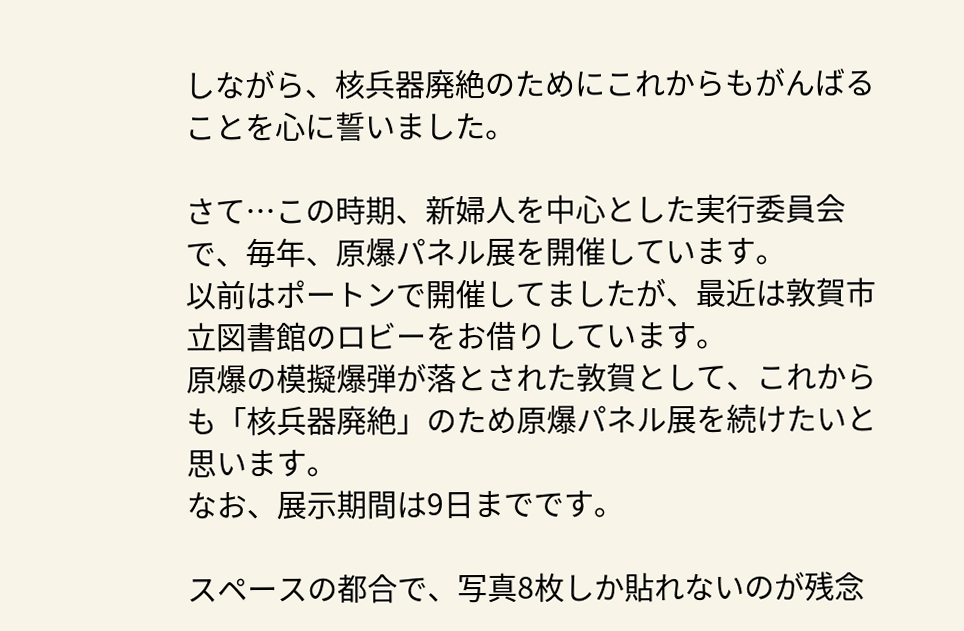しながら、核兵器廃絶のためにこれからもがんばることを心に誓いました。

さて…この時期、新婦人を中心とした実行委員会で、毎年、原爆パネル展を開催しています。
以前はポートンで開催してましたが、最近は敦賀市立図書館のロビーをお借りしています。
原爆の模擬爆弾が落とされた敦賀として、これからも「核兵器廃絶」のため原爆パネル展を続けたいと思います。
なお、展示期間は9日までです。

スペースの都合で、写真8枚しか貼れないのが残念